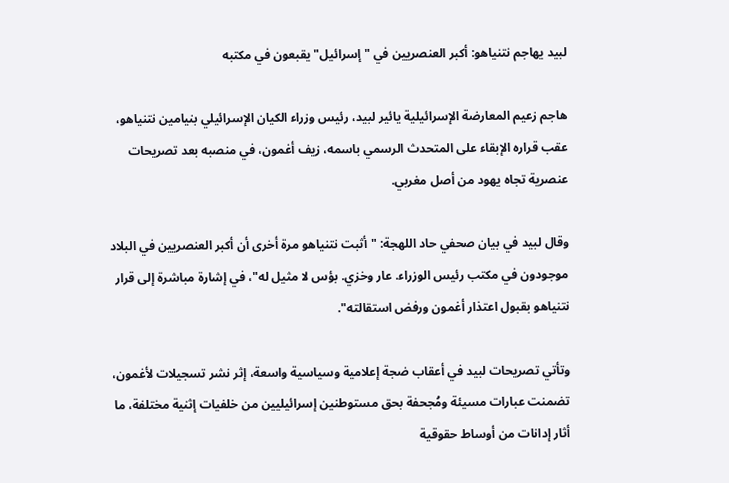لبيد يهاجم نتنياهو: أكبر العنصريين في "إسرائيل" يقبعون في مكتبه

هاجم زعيم المعارضة الإسرائيلية يائير لبيد، رئيس وزراء الكيان الإسرائيلي بنيامين نتنياهو، عقب قراره الإبقاء على المتحدث الرسمي باسمه، زيف أغمون، في منصبه بعد تصريحات عنصرية تجاه يهود من أصل مغربي.

وقال لبيد في بيان صحفي حاد اللهجة: "أثبت نتنياهو مرة أخرى أن أكبر العنصريين في البلاد موجودون في مكتب رئيس الوزراء. عار وخزي. بؤس لا مثيل له"، في إشارة مباشرة إلى قرار نتنياهو بقبول اعتذار أغمون ورفض استقالته".

وتأتي تصريحات لبيد في أعقاب ضجة إعلامية وسياسية واسعة، إثر نشر تسجيلات لأغمون، تضمنت عبارات مسيئة ومُجحفة بحق مستوطنين إسرائيليين من خلفيات إثنية مختلفة، ما أثار إدانات من أوساط حقوقية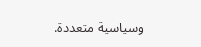وسياسية متعددة.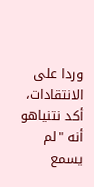وردا على الانتقادات، أكد نتنياهو أنه "لم يسمع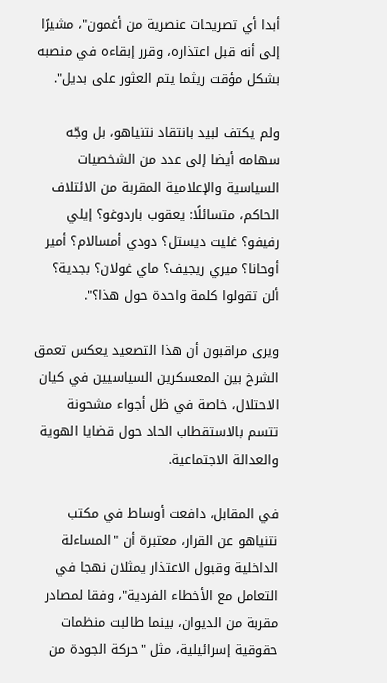أبدا أي تصريحات عنصرية من أغمون"، مشيرًا إلى أنه قبل اعتذاره، وقرر إبقاءه في منصبه بشكل مؤقت ريثما يتم العثور على بديل".

ولم يكتف لبيد بانتقاد نتنياهو، بل وجّه سهامه أيضا إلى عدد من الشخصيات السياسية والإعلامية المقربة من الائتلاف الحاكم، متسائلًا: يعقوب باردوغو؟ إيلي رفيفو؟ غليت ديستل؟ دودي أمسالام؟ أمير أوحانا؟ ميري ريجيف؟ ماي غولان؟ بجدية؟ ألن تقولوا كلمة واحدة حول هذا؟".

ويرى مراقبون أن هذا التصعيد يعكس تعمق الشرخ بين المعسكرين السياسيين في كيان الاحتلال، خاصة في ظل أجواء مشحونة تتسم بالاستقطاب الحاد حول قضايا الهوية والعدالة الاجتماعية.

في المقابل، دافعت أوساط في مكتب نتنياهو عن القرار، معتبرة أن "المساءلة الداخلية وقبول الاعتذار يمثلان نهجا في التعامل مع الأخطاء الفردية"، وفقا لمصادر مقربة من الديوان، بينما طالبت منظمات حقوقية إسرائيلية، مثل "حركة الجودة من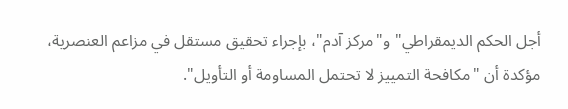أجل الحكم الديمقراطي" و"مركز آدم"، بإجراء تحقيق مستقل في مزاعم العنصرية، مؤكدة أن "مكافحة التمييز لا تحتمل المساومة أو التأويل".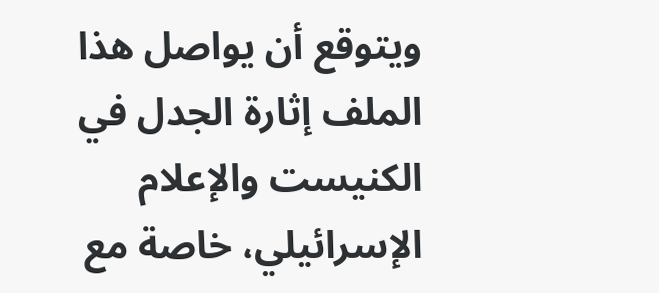ويتوقع أن يواصل هذا الملف إثارة الجدل في الكنيست والإعلام الإسرائيلي، خاصة مع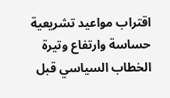اقتراب مواعيد تشريعية حساسة وارتفاع وتيرة الخطاب السياسي قبل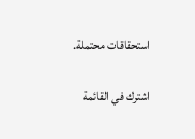استحقاقات محتملة.

اشترك في القائمة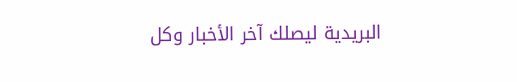البريدية ليصلك آخر الأخبار وكل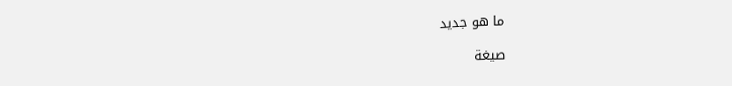ما هو جديد

صيغة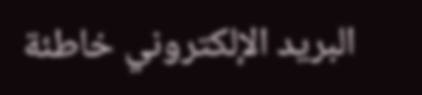البريد الإلكتروني خاطئة